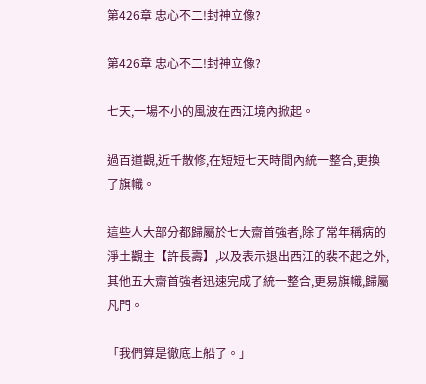第426章 忠心不二!封神立像?

第426章 忠心不二!封神立像?

七天,一場不小的風波在西江境內掀起。

過百道觀,近千散修,在短短七天時間內統一整合,更換了旗幟。

這些人大部分都歸屬於七大齋首強者,除了常年稱病的淨土觀主【許長壽】,以及表示退出西江的裴不起之外,其他五大齋首強者迅速完成了統一整合,更易旗幟,歸屬凡門。

「我們算是徹底上船了。」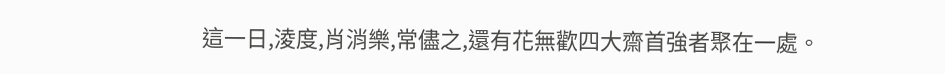這一日,淩度,肖消樂,常儘之,還有花無歡四大齋首強者聚在一處。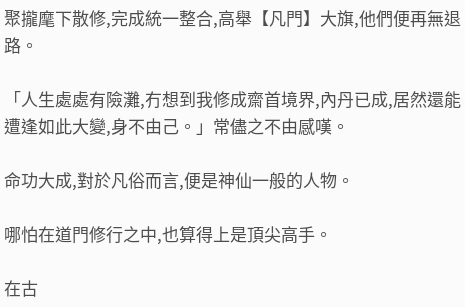聚攏麾下散修,完成統一整合,高舉【凡門】大旗,他們便再無退路。

「人生處處有險灘,冇想到我修成齋首境界,內丹已成,居然還能遭逢如此大變,身不由己。」常儘之不由感嘆。

命功大成,對於凡俗而言,便是神仙一般的人物。

哪怕在道門修行之中,也算得上是頂尖高手。

在古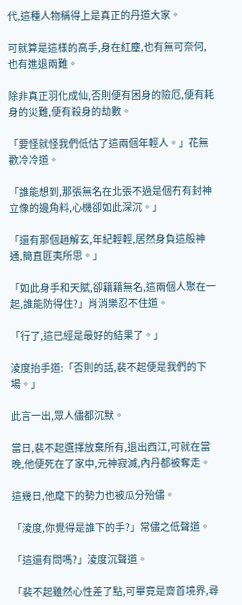代,這種人物稱得上是真正的丹道大家。

可就算是這樣的高手,身在紅塵,也有無可奈何,也有進退兩難。

除非真正羽化成仙,否則便有困身的險厄,便有耗身的災難,便有殺身的劫數。

「要怪就怪我們低估了這兩個年輕人。」花無歡冷冷道。

「誰能想到,那張無名在北張不過是個冇有封神立像的邊角料,心機卻如此深沉。」

「還有那個趙解玄,年紀輕輕,居然身負這般神通,簡直匪夷所思。」

「如此身手和天賦,卻籍籍無名,這兩個人聚在一起,誰能防得住?」肖消樂忍不住道。

「行了,這已經是最好的結果了。」

淩度抬手道:「否則的話,裴不起便是我們的下場。」

此言一出,眾人儘都沉默。

當日,裴不起選擇放棄所有,退出西江,可就在當晚,他便死在了家中,元神寂滅,內丹都被奪走。

這幾日,他麾下的勢力也被瓜分殆儘。

「淩度,你覺得是誰下的手?」常儘之低聲道。

「這還有問嗎?」淩度沉聲道。

「裴不起雖然心性差了點,可畢竟是齋首境界,尋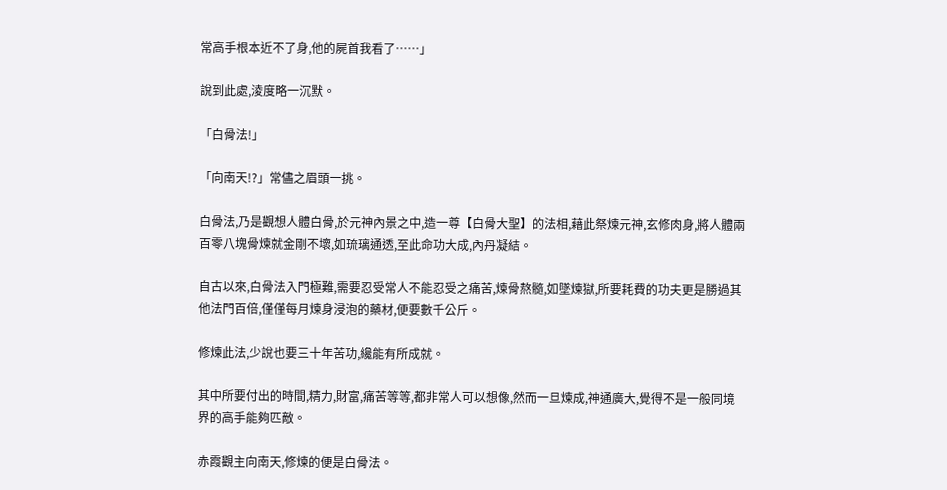常高手根本近不了身,他的屍首我看了……」

說到此處,淩度略一沉默。

「白骨法!」

「向南天!?」常儘之眉頭一挑。

白骨法,乃是觀想人體白骨,於元神內景之中,造一尊【白骨大聖】的法相,藉此祭煉元神,玄修肉身,將人體兩百零八塊骨煉就金剛不壞,如琉璃通透,至此命功大成,內丹凝結。

自古以來,白骨法入門極難,需要忍受常人不能忍受之痛苦,煉骨熬髓,如墜煉獄,所要耗費的功夫更是勝過其他法門百倍,僅僅每月煉身浸泡的藥材,便要數千公斤。

修煉此法,少說也要三十年苦功,纔能有所成就。

其中所要付出的時間,精力,財富,痛苦等等,都非常人可以想像,然而一旦煉成,神通廣大,覺得不是一般同境界的高手能夠匹敵。

赤霞觀主向南天,修煉的便是白骨法。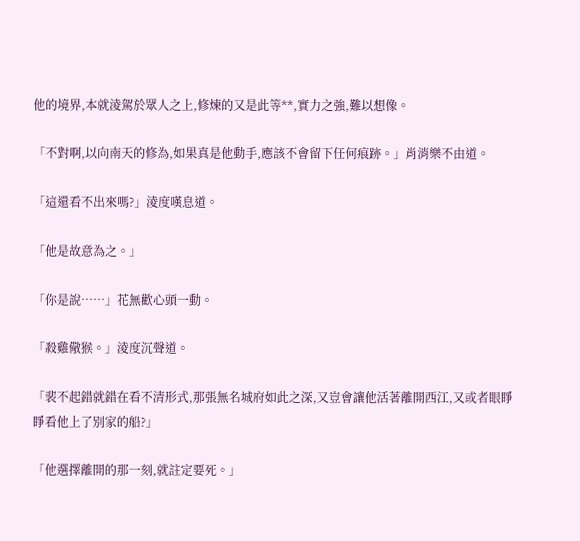他的境界,本就淩駕於眾人之上,修煉的又是此等**,實力之強,難以想像。

「不對啊,以向南天的修為,如果真是他動手,應該不會留下任何痕跡。」肖消樂不由道。

「這還看不出來嗎?」淩度嘆息道。

「他是故意為之。」

「你是說……」花無歡心頭一動。

「殺雞儆猴。」淩度沉聲道。

「裴不起錯就錯在看不清形式,那張無名城府如此之深,又豈會讓他活著離開西江,又或者眼睜睜看他上了別家的船?」

「他選擇離開的那一刻,就註定要死。」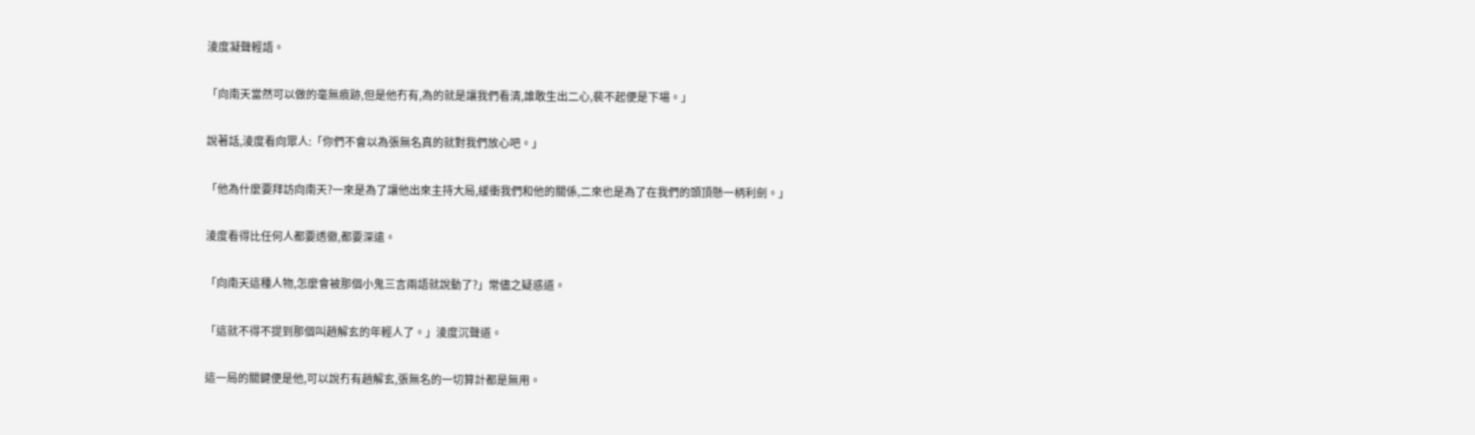淩度凝聲輕語。

「向南天當然可以做的毫無痕跡,但是他冇有,為的就是讓我們看清,誰敢生出二心,裴不起便是下場。」

說著話,淩度看向眾人:「你們不會以為張無名真的就對我們放心吧。」

「他為什麼要拜訪向南天?一來是為了讓他出來主持大局,緩衝我們和他的關係,二來也是為了在我們的頭頂懸一柄利劍。」

淩度看得比任何人都要透徹,都要深遠。

「向南天這種人物,怎麼會被那個小鬼三言兩語就說動了?」常儘之疑惑道。

「這就不得不提到那個叫趙解玄的年輕人了。」淩度沉聲道。

這一局的關鍵便是他,可以說冇有趙解玄,張無名的一切算計都是無用。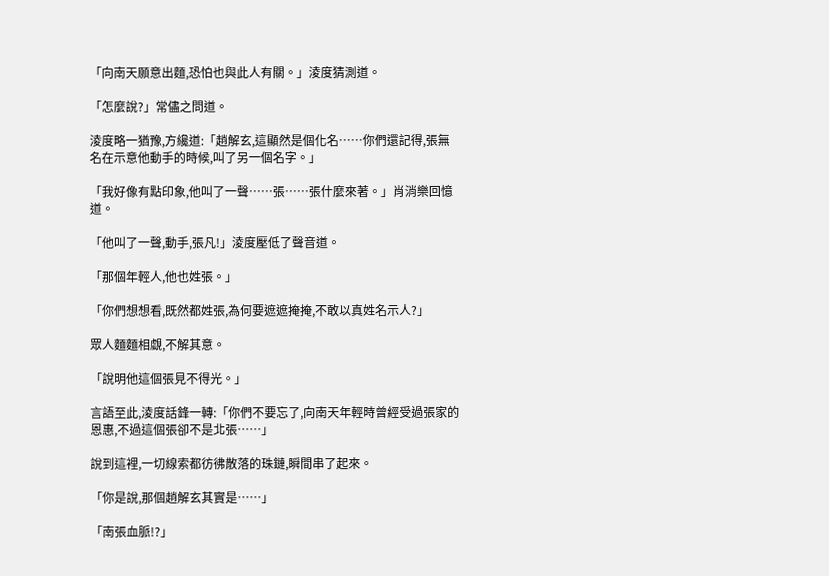「向南天願意出麵,恐怕也與此人有關。」淩度猜測道。

「怎麼說?」常儘之問道。

淩度略一猶豫,方纔道:「趙解玄,這顯然是個化名……你們還記得,張無名在示意他動手的時候,叫了另一個名字。」

「我好像有點印象,他叫了一聲……張……張什麼來著。」肖消樂回憶道。

「他叫了一聲,動手,張凡!」淩度壓低了聲音道。

「那個年輕人,他也姓張。」

「你們想想看,既然都姓張,為何要遮遮掩掩,不敢以真姓名示人?」

眾人麵麵相覷,不解其意。

「說明他這個張見不得光。」

言語至此,淩度話鋒一轉:「你們不要忘了,向南天年輕時曾經受過張家的恩惠,不過這個張卻不是北張……」

說到這裡,一切線索都彷彿散落的珠鏈,瞬間串了起來。

「你是說,那個趙解玄其實是……」

「南張血脈!?」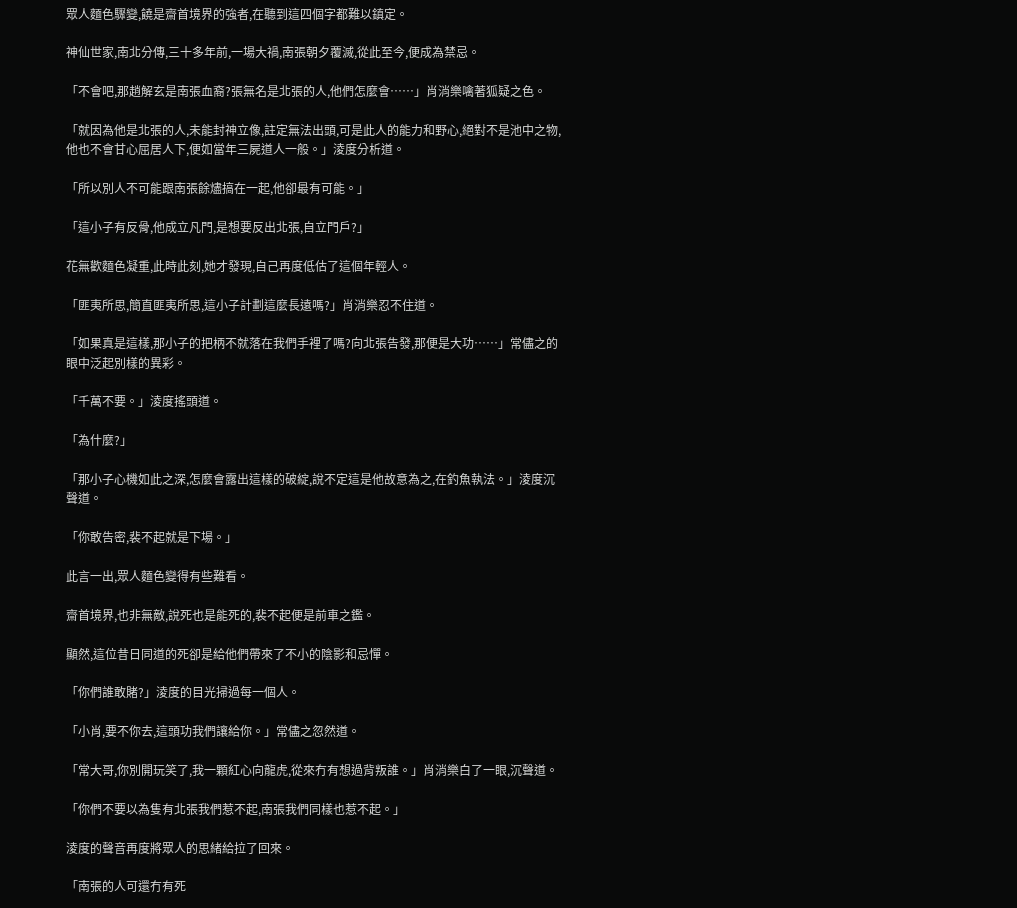眾人麵色驟變,饒是齋首境界的強者,在聽到這四個字都難以鎮定。

神仙世家,南北分傳,三十多年前,一場大禍,南張朝夕覆滅,從此至今,便成為禁忌。

「不會吧,那趙解玄是南張血裔?張無名是北張的人,他們怎麼會……」肖消樂噙著狐疑之色。

「就因為他是北張的人,未能封神立像,註定無法出頭,可是此人的能力和野心,絕對不是池中之物,他也不會甘心屈居人下,便如當年三屍道人一般。」淩度分析道。

「所以別人不可能跟南張餘燼搞在一起,他卻最有可能。」

「這小子有反骨,他成立凡門,是想要反出北張,自立門戶?」

花無歡麵色凝重,此時此刻,她才發現,自己再度低估了這個年輕人。

「匪夷所思,簡直匪夷所思,這小子計劃這麼長遠嗎?」肖消樂忍不住道。

「如果真是這樣,那小子的把柄不就落在我們手裡了嗎?向北張告發,那便是大功……」常儘之的眼中泛起別樣的異彩。

「千萬不要。」淩度搖頭道。

「為什麼?」

「那小子心機如此之深,怎麼會露出這樣的破綻,說不定這是他故意為之,在釣魚執法。」淩度沉聲道。

「你敢告密,裴不起就是下場。」

此言一出,眾人麵色變得有些難看。

齋首境界,也非無敵,說死也是能死的,裴不起便是前車之鑑。

顯然,這位昔日同道的死卻是給他們帶來了不小的陰影和忌憚。

「你們誰敢賭?」淩度的目光掃過每一個人。

「小肖,要不你去,這頭功我們讓給你。」常儘之忽然道。

「常大哥,你別開玩笑了,我一顆紅心向龍虎,從來冇有想過背叛誰。」肖消樂白了一眼,沉聲道。

「你們不要以為隻有北張我們惹不起,南張我們同樣也惹不起。」

淩度的聲音再度將眾人的思緒給拉了回來。

「南張的人可還冇有死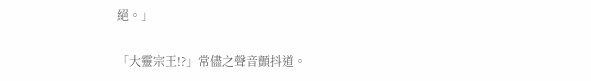絕。」

「大靈宗王!?」常儘之聲音顫抖道。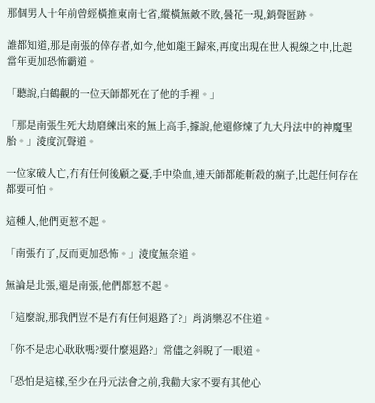那個男人十年前曾經橫推東南七省,縱橫無敵不敗,曇花一現,銷聲匿跡。

誰都知道,那是南張的倖存者,如今,他如龍王歸來,再度出現在世人視線之中,比起當年更加恐怖霸道。

「聽說,白鶴觀的一位天師都死在了他的手裡。」

「那是南張生死大劫磨練出來的無上高手,據說,他還修煉了九大丹法中的神魔聖胎。」淩度沉聲道。

一位家破人亡,冇有任何後顧之憂,手中染血,連天師都能斬殺的瘋子,比起任何存在都要可怕。

這種人,他們更惹不起。

「南張冇了,反而更加恐怖。」淩度無奈道。

無論是北張,還是南張,他們都惹不起。

「這麼說,那我們豈不是冇有任何退路了?」肖消樂忍不住道。

「你不是忠心耿耿嗎?要什麼退路?」常儘之斜睨了一眼道。

「恐怕是這樣,至少在丹元法會之前,我勸大家不要有其他心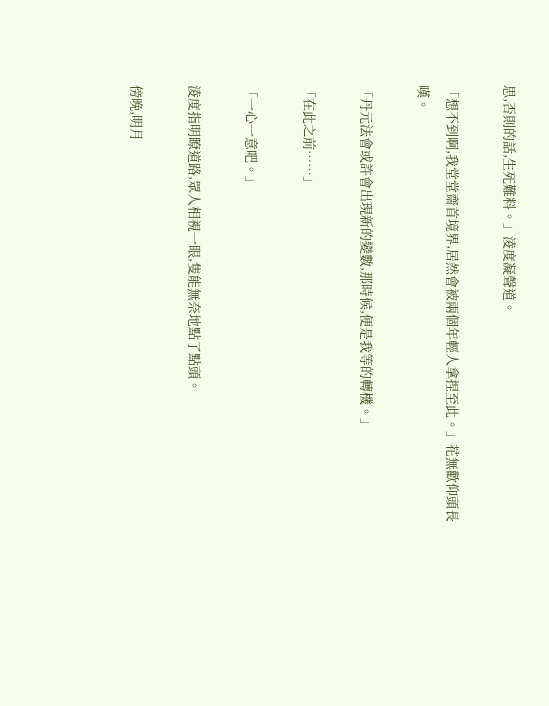思,否則的話,生死難料。」淩度凝聲道。

「想不到啊,我堂堂齋首境界,居然會被兩個年輕人拿捏至此。」花無歡仰頭長嘆。

「丹元法會或許會出現新的變數,那時候,便是我等的轉機。」

「在此之前……」

「一心一意吧。」

淩度指明瞭道路,眾人相視一眼,隻能無奈地點了點頭。

傍晚,明月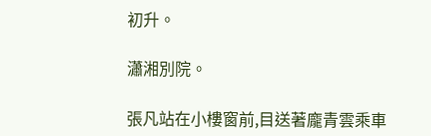初升。

瀟湘別院。

張凡站在小樓窗前,目送著龐青雲乘車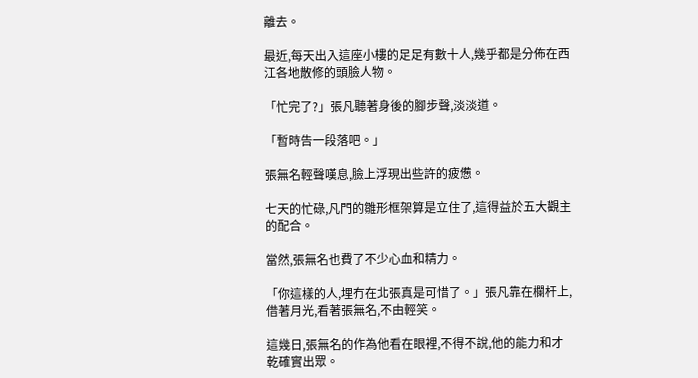離去。

最近,每天出入這座小樓的足足有數十人,幾乎都是分佈在西江各地散修的頭臉人物。

「忙完了?」張凡聽著身後的腳步聲,淡淡道。

「暫時告一段落吧。」

張無名輕聲嘆息,臉上浮現出些許的疲憊。

七天的忙碌,凡門的雛形框架算是立住了,這得益於五大觀主的配合。

當然,張無名也費了不少心血和精力。

「你這樣的人,埋冇在北張真是可惜了。」張凡靠在欄杆上,借著月光,看著張無名,不由輕笑。

這幾日,張無名的作為他看在眼裡,不得不說,他的能力和才乾確實出眾。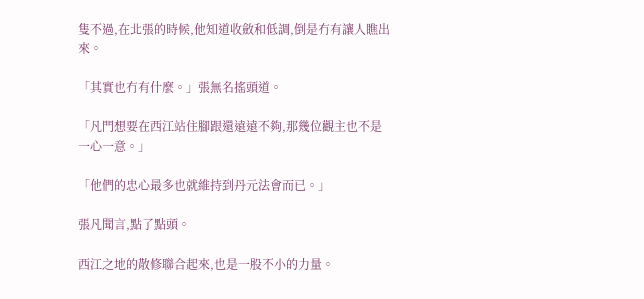隻不過,在北張的時候,他知道收斂和低調,倒是冇有讓人瞧出來。

「其實也冇有什麼。」張無名搖頭道。

「凡門想要在西江站住腳跟還遠遠不夠,那幾位觀主也不是一心一意。」

「他們的忠心最多也就維持到丹元法會而已。」

張凡聞言,點了點頭。

西江之地的散修聯合起來,也是一股不小的力量。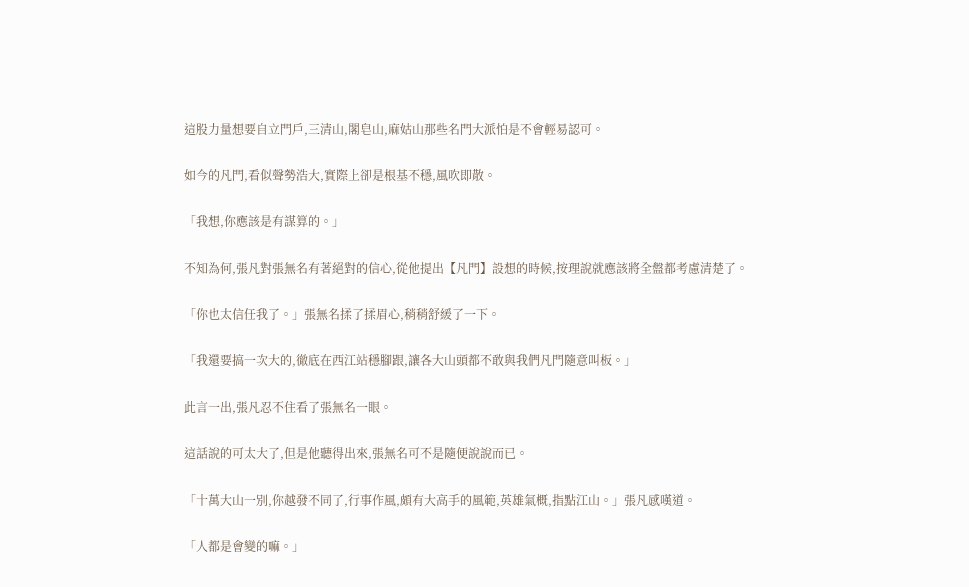這股力量想要自立門戶,三清山,閣皂山,麻姑山那些名門大派怕是不會輕易認可。

如今的凡門,看似聲勢浩大,實際上卻是根基不穩,風吹即散。

「我想,你應該是有謀算的。」

不知為何,張凡對張無名有著絕對的信心,從他提出【凡門】設想的時候,按理說就應該將全盤都考慮清楚了。

「你也太信任我了。」張無名揉了揉眉心,稍稍舒緩了一下。

「我還要搞一次大的,徹底在西江站穩腳跟,讓各大山頭都不敢與我們凡門隨意叫板。」

此言一出,張凡忍不住看了張無名一眼。

這話說的可太大了,但是他聽得出來,張無名可不是隨便說說而已。

「十萬大山一別,你越發不同了,行事作風,頗有大高手的風範,英雄氣概,指點江山。」張凡感嘆道。

「人都是會變的嘛。」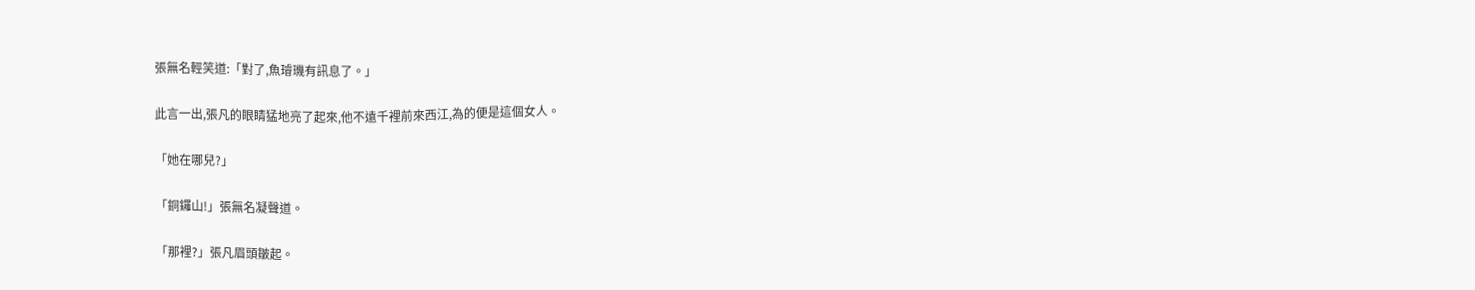張無名輕笑道:「對了,魚璿璣有訊息了。」

此言一出,張凡的眼睛猛地亮了起來,他不遠千裡前來西江,為的便是這個女人。

「她在哪兒?」

「銅鑼山!」張無名凝聲道。

「那裡?」張凡眉頭皺起。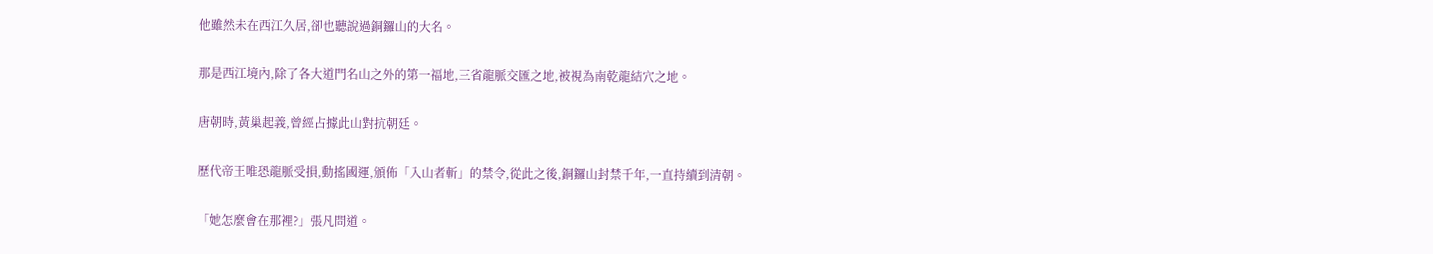他雖然未在西江久居,卻也聽說過銅鑼山的大名。

那是西江境內,除了各大道門名山之外的第一福地,三省龍脈交匯之地,被視為南乾龍結穴之地。

唐朝時,黃巢起義,曾經占據此山對抗朝廷。

歷代帝王唯恐龍脈受損,動搖國運,頒佈「入山者斬」的禁令,從此之後,銅鑼山封禁千年,一直持續到清朝。

「她怎麼會在那裡?」張凡問道。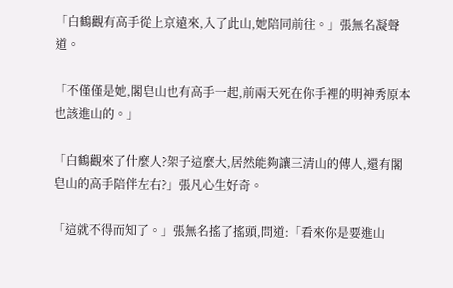「白鶴觀有高手從上京遠來,入了此山,她陪同前往。」張無名凝聲道。

「不僅僅是她,閣皂山也有高手一起,前兩天死在你手裡的明神秀原本也該進山的。」

「白鶴觀來了什麼人?架子這麼大,居然能夠讓三清山的傳人,還有閣皂山的高手陪伴左右?」張凡心生好奇。

「這就不得而知了。」張無名搖了搖頭,問道:「看來你是要進山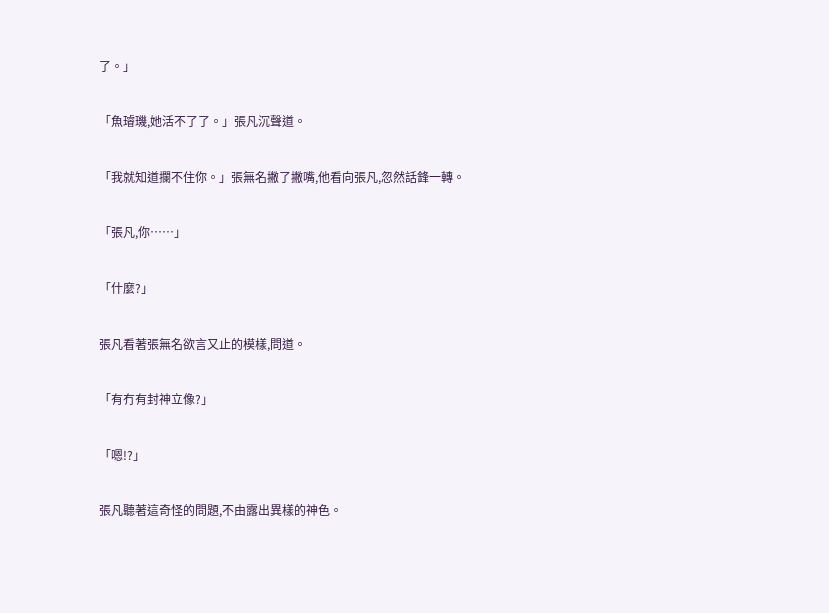了。」

「魚璿璣,她活不了了。」張凡沉聲道。

「我就知道攔不住你。」張無名撇了撇嘴,他看向張凡,忽然話鋒一轉。

「張凡,你……」

「什麼?」

張凡看著張無名欲言又止的模樣,問道。

「有冇有封神立像?」

「嗯!?」

張凡聽著這奇怪的問題,不由露出異樣的神色。